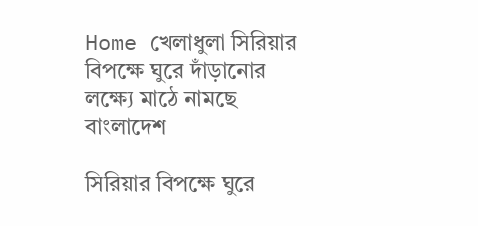Home খেলাধুলা সিরিয়ার বিপক্ষে ঘুরে দাঁড়ানোর লক্ষ্যে মাঠে নামছে বাংলাদেশ

সিরিয়ার বিপক্ষে ঘুরে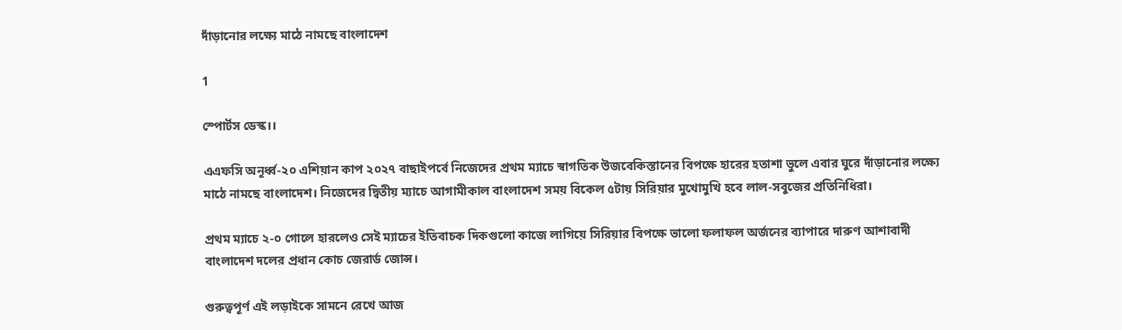দাঁড়ানোর লক্ষ্যে মাঠে নামছে বাংলাদেশ

1

স্পোর্টস ডেস্ক।।

এএফসি অনূর্ধ্ব-২০ এশিয়ান কাপ ২০২৭ বাছাইপর্বে নিজেদের প্রথম ম্যাচে স্বাগতিক উজবেকিস্তানের বিপক্ষে হারের হতাশা ভুলে এবার ঘুরে দাঁড়ানোর লক্ষ্যে মাঠে নামছে বাংলাদেশ। নিজেদের দ্বিতীয় ম্যাচে আগামীকাল বাংলাদেশ সময় বিকেল ৫টায় সিরিয়ার মুখোমুখি হবে লাল-সবুজের প্রতিনিধিরা।

প্রথম ম্যাচে ২-০ গোলে হারলেও সেই ম্যাচের ইতিবাচক দিকগুলো কাজে লাগিয়ে সিরিয়ার বিপক্ষে ভালো ফলাফল অর্জনের ব্যাপারে দারুণ আশাবাদী বাংলাদেশ দলের প্রধান কোচ জেরার্ড জোন্স।

গুরুত্বপূর্ণ এই লড়াইকে সামনে রেখে আজ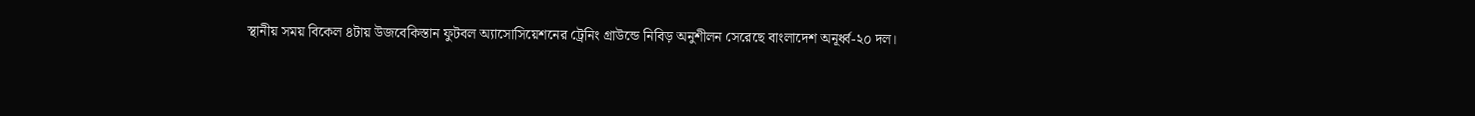স্থানীয় সময় বিকেল ৪টায় উজবেকিস্তান ফুটবল অ্যাসোসিয়েশনের ট্রেনিং গ্রাউন্ডে নিবিড় অনুশীলন সেরেছে বাংলাদেশ অনূর্ধ্ব-২০ দল।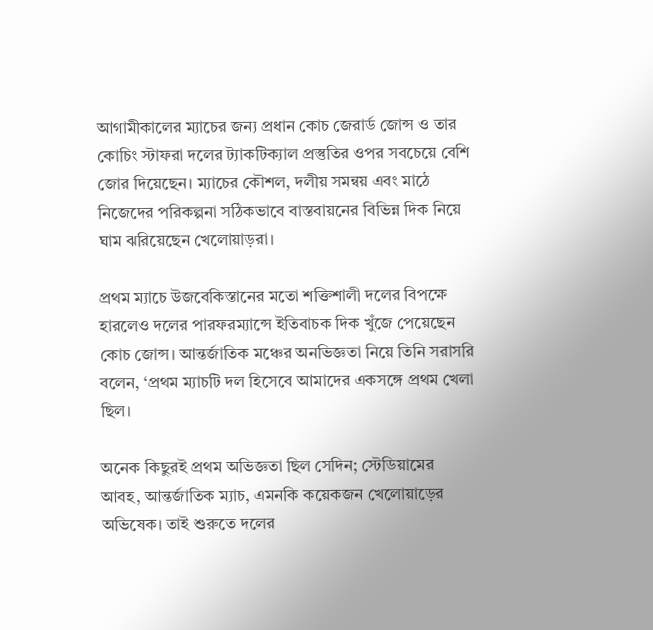আগামীকালের ম্যাচের জন্য প্রধান কোচ জেরার্ড জোন্স ও তার কোচিং স্টাফরা দলের ট্যাকটিক্যাল প্রস্তুতির ওপর সবচেয়ে বেশি জোর দিয়েছেন। ম্যাচের কৌশল, দলীয় সমন্বয় এবং মাঠে নিজেদের পরিকল্পনা সঠিকভাবে বাস্তবায়নের বিভিন্ন দিক নিয়ে ঘাম ঝরিয়েছেন খেলোয়াড়রা।

প্রথম ম্যাচে উজবেকিস্তানের মতো শক্তিশালী দলের বিপক্ষে হারলেও দলের পারফরম্যান্সে ইতিবাচক দিক খুঁজে পেয়েছেন কোচ জোন্স। আন্তর্জাতিক মঞ্চের অনভিজ্ঞতা নিয়ে তিনি সরাসরি বলেন, ‘প্রথম ম্যাচটি দল হিসেবে আমাদের একসঙ্গে প্রথম খেলা ছিল।

অনেক কিছুরই প্রথম অভিজ্ঞতা ছিল সেদিন; স্টেডিয়ামের আবহ, আন্তর্জাতিক ম্যাচ, এমনকি কয়েকজন খেলোয়াড়ের অভিষেক। তাই শুরুতে দলের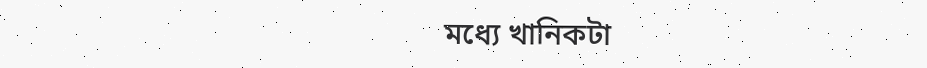মধ্যে খানিকটা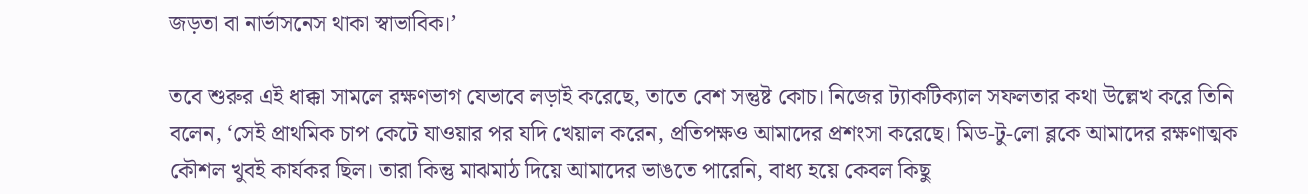জড়তা বা নার্ভাসনেস থাকা স্বাভাবিক।’

তবে শুরুর এই ধাক্কা সামলে রক্ষণভাগ যেভাবে লড়াই করেছে, তাতে বেশ সন্তুষ্ট কোচ। নিজের ট্যাকটিক্যাল সফলতার কথা উল্লেখ করে তিনি বলেন, ‘সেই প্রাথমিক চাপ কেটে যাওয়ার পর যদি খেয়াল করেন, প্রতিপক্ষও আমাদের প্রশংসা করেছে। মিড-টু-লো ব্লকে আমাদের রক্ষণাত্মক কৌশল খুবই কার্যকর ছিল। তারা কিন্তু মাঝমাঠ দিয়ে আমাদের ভাঙতে পারেনি, বাধ্য হয়ে কেবল কিছু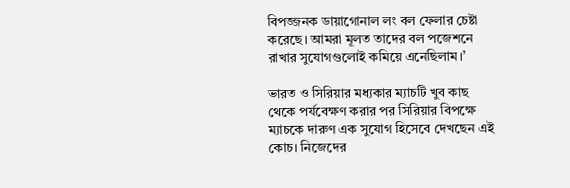বিপজ্জনক ডায়াগোনাল লং বল ফেলার চেষ্টা করেছে। আমরা মূলত তাদের বল পজেশনে রাখার সুযোগগুলোই কমিয়ে এনেছিলাম।’

ভারত ও সিরিয়ার মধ্যকার ম্যাচটি খুব কাছ থেকে পর্যবেক্ষণ করার পর সিরিয়ার বিপক্ষে ম্যাচকে দারুণ এক সুযোগ হিসেবে দেখছেন এই কোচ। নিজেদের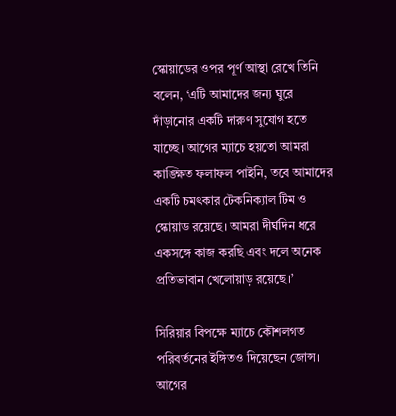স্কোয়াডের ওপর পূর্ণ আস্থা রেখে তিনি বলেন, ‘এটি আমাদের জন্য ঘুরে দাঁড়ানোর একটি দারুণ সুযোগ হতে যাচ্ছে। আগের ম্যাচে হয়তো আমরা কাঙ্ক্ষিত ফলাফল পাইনি, তবে আমাদের একটি চমৎকার টেকনিক্যাল টিম ও স্কোয়াড রয়েছে। আমরা দীর্ঘদিন ধরে একসঙ্গে কাজ করছি এবং দলে অনেক প্রতিভাবান খেলোয়াড় রয়েছে।’

সিরিয়ার বিপক্ষে ম্যাচে কৌশলগত পরিবর্তনের ইঙ্গিতও দিয়েছেন জোন্স। আগের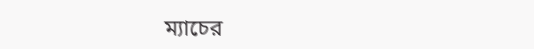ম্যাচের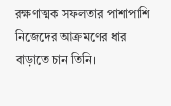রক্ষণাত্মক সফলতার পাশাপাশি নিজেদের আক্রমণের ধার বাড়াতে চান তিনি।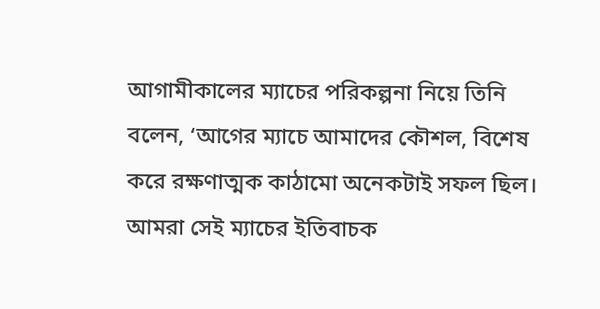আগামীকালের ম্যাচের পরিকল্পনা নিয়ে তিনি বলেন, ‘আগের ম্যাচে আমাদের কৌশল, বিশেষ করে রক্ষণাত্মক কাঠামো অনেকটাই সফল ছিল। আমরা সেই ম্যাচের ইতিবাচক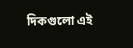দিকগুলো এই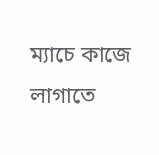ম্যাচে কাজে লাগাতে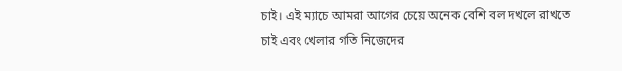চাই। এই ম্যাচে আমরা আগের চেয়ে অনেক বেশি বল দখলে রাখতে চাই এবং খেলার গতি নিজেদের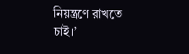নিয়ন্ত্রণে রাখতে চাই।’